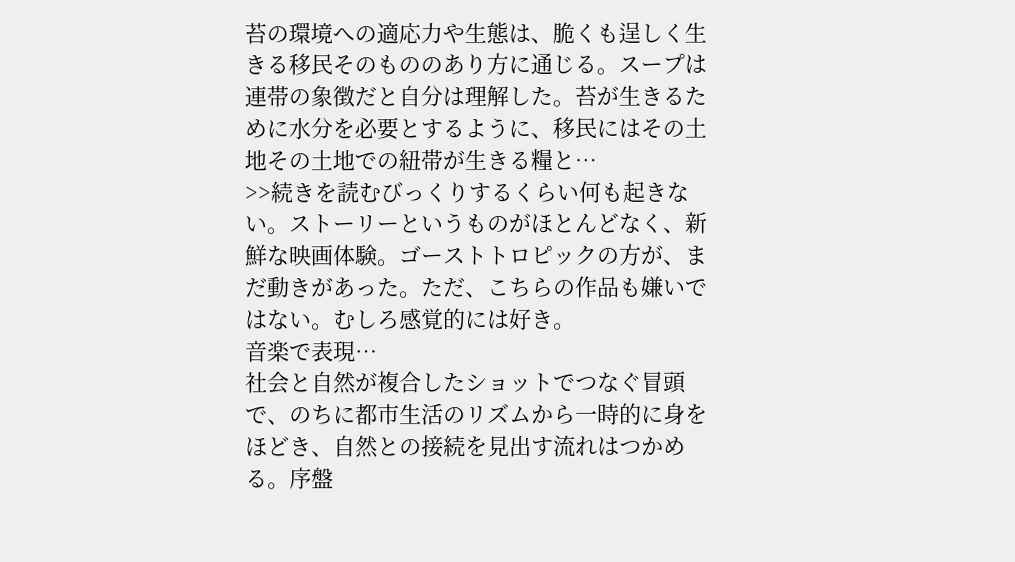苔の環境への適応力や生態は、脆くも逞しく生きる移民そのもののあり方に通じる。スープは連帯の象徴だと自分は理解した。苔が生きるために水分を必要とするように、移民にはその土地その土地での紐帯が生きる糧と…
>>続きを読むびっくりするくらい何も起きない。ストーリーというものがほとんどなく、新鮮な映画体験。ゴーストトロピックの方が、まだ動きがあった。ただ、こちらの作品も嫌いではない。むしろ感覚的には好き。
音楽で表現…
社会と自然が複合したショットでつなぐ冒頭で、のちに都市生活のリズムから一時的に身をほどき、自然との接続を見出す流れはつかめる。序盤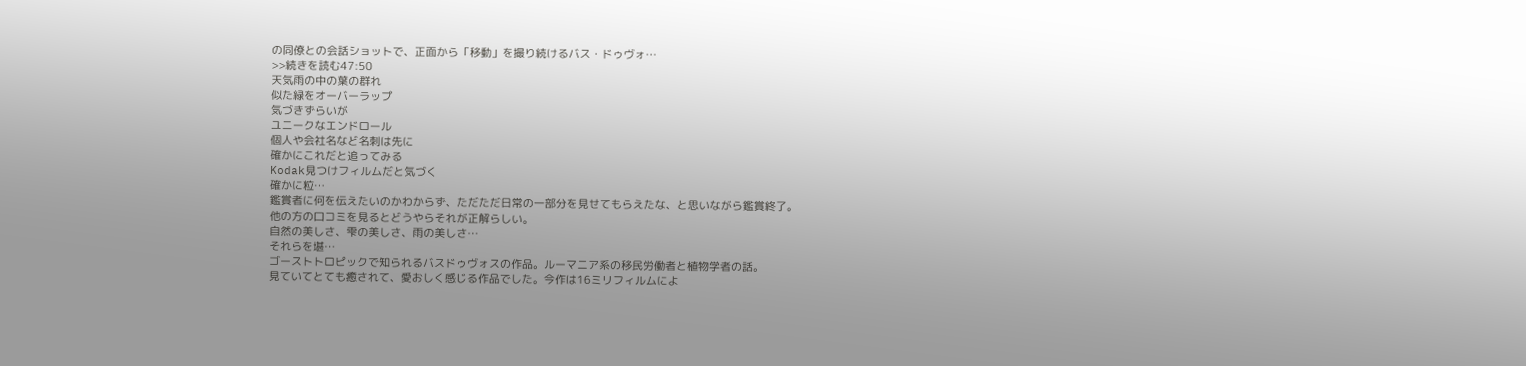の同僚との会話ショットで、正面から「移動」を撮り続けるバス・ドゥヴォ…
>>続きを読む47:50
天気雨の中の葉の群れ
似た緑をオーバーラップ
気づきずらいが
ユニークなエンドロール
個人や会社名など名刺は先に
確かにこれだと追ってみる
Kodak見つけフィルムだと気づく
確かに粒…
鑑賞者に何を伝えたいのかわからず、ただただ日常の一部分を見せてもらえたな、と思いながら鑑賞終了。
他の方の口コミを見るとどうやらそれが正解らしい。
自然の美しさ、雫の美しさ、雨の美しさ…
それらを堪…
ゴーストトロピックで知られるバスドゥヴォスの作品。ルーマニア系の移民労働者と植物学者の話。
見ていてとても癒されて、愛おしく感じる作品でした。今作は16ミリフィルムによ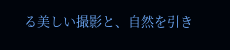る美しい撮影と、自然を引き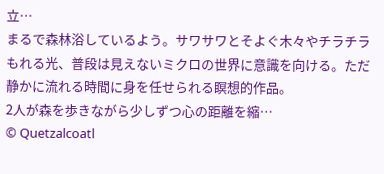立…
まるで森林浴しているよう。サワサワとそよぐ木々やチラチラもれる光、普段は見えないミクロの世界に意識を向ける。ただ静かに流れる時間に身を任せられる瞑想的作品。
2人が森を歩きながら少しずつ心の距離を縮…
© Quetzalcoatl